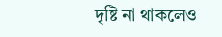দৃষ্টি না থাকলেও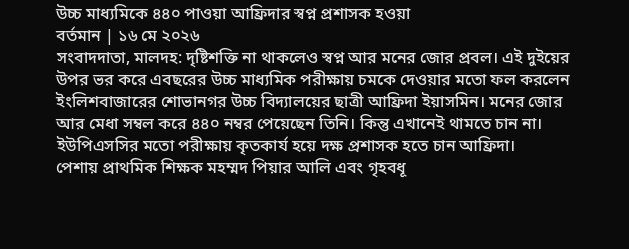উচ্চ মাধ্যমিকে ৪৪০ পাওয়া আফ্রিদার স্বপ্ন প্রশাসক হওয়া
বর্তমান | ১৬ মে ২০২৬
সংবাদদাতা, মালদহ: দৃষ্টিশক্তি না থাকলেও স্বপ্ন আর মনের জোর প্রবল। এই দুইয়ের উপর ভর করে এবছরের উচ্চ মাধ্যমিক পরীক্ষায় চমকে দেওয়ার মতো ফল করলেন ইংলিশবাজারের শোভানগর উচ্চ বিদ্যালয়ের ছাত্রী আফ্রিদা ইয়াসমিন। মনের জোর আর মেধা সম্বল করে ৪৪০ নম্বর পেয়েছেন তিনি। কিন্তু এখানেই থামতে চান না। ইউপিএসসির মতো পরীক্ষায় কৃতকার্য হয়ে দক্ষ প্রশাসক হতে চান আফ্রিদা।
পেশায় প্রাথমিক শিক্ষক মহম্মদ পিয়ার আলি এবং গৃহবধূ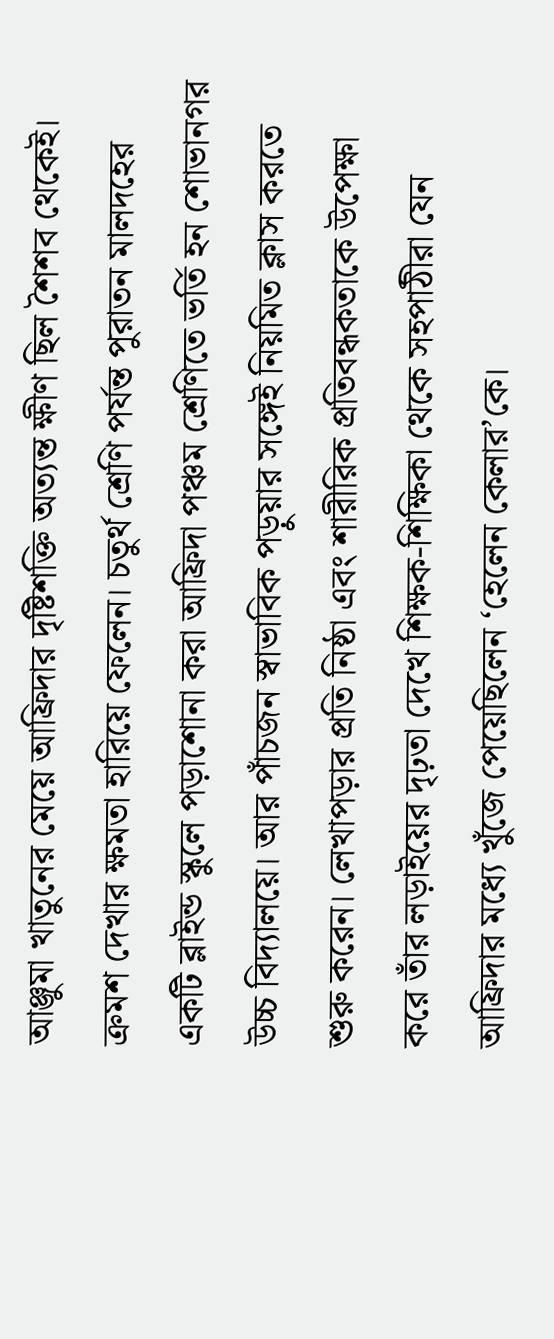আঞ্জুমা খাতুনের মেয়ে আফ্রিদার দৃষ্টিশক্তি অত্যন্ত ক্ষীণ ছিল শৈশব থেকেই। ক্রমশ দেখার ক্ষমতা হারিয়ে ফেলেন। চতুর্থ শ্রেণি পর্যন্ত পুরাতন মালদহের একটি ব্লাইন্ড স্কুলে পড়াশোনা করা আফ্রিদা পঞ্চম শ্রেণিতে ভর্তি হন শোভানগর উচ্চ বিদ্যালয়ে। আর পাঁচজন স্বাভাবিক পড়ুয়ার সঙ্গেই নিয়মিত ক্লাস করতে শুরু করেন। লেখাপড়ার প্রতি নিষ্ঠা এবং শারীরিক প্রতিবন্ধকতাকে উপেক্ষা করে তাঁর লড়াইয়ের দৃঢ়তা দেখে শিক্ষক-শিক্ষিকা থেকে সহপাঠীরা যেন আফ্রিদার মধ্যে খুঁজে পেয়েছিলেন ‘হেলেন কেলার’কে।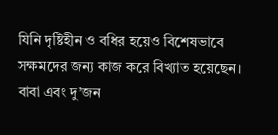যিনি দৃষ্টিহীন ও বধির হয়েও বিশেষভাবে সক্ষমদের জন্য কাজ করে বিখ্যাত হয়েছেন। বাবা এবং দু’জন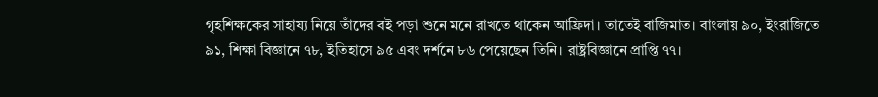গৃহশিক্ষকের সাহায্য নিয়ে তাঁদের বই পড়া শুনে মনে রাখতে থাকেন আফ্রিদা। তাতেই বাজিমাত। বাংলায় ৯০, ইংরাজিতে ৯১, শিক্ষা বিজ্ঞানে ৭৮, ইতিহাসে ৯৫ এবং দর্শনে ৮৬ পেয়েছেন তিনি। রাষ্ট্রবিজ্ঞানে প্রাপ্তি ৭৭।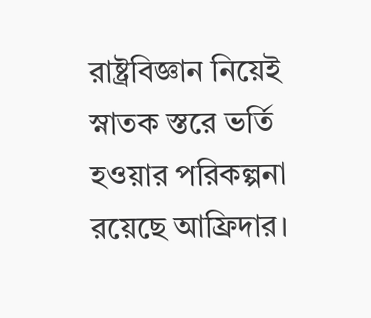রাষ্ট্রবিজ্ঞান নিয়েই স্নাতক স্তরে ভর্তি হওয়ার পরিকল্পনা রয়েছে আফ্রিদার।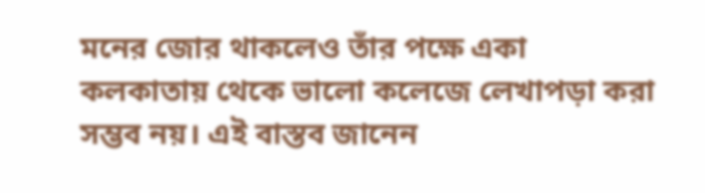মনের জোর থাকলেও তাঁর পক্ষে একা কলকাতায় থেকে ভালো কলেজে লেখাপড়া করা সম্ভব নয়। এই বাস্তব জানেন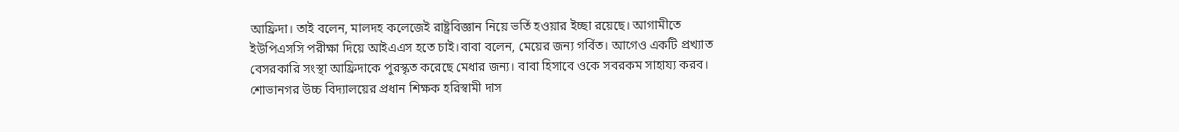আফ্রিদা। তাই বলেন, মালদহ কলেজেই রাষ্ট্রবিজ্ঞান নিয়ে ভর্তি হওয়ার ইচ্ছা রয়েছে। আগামীতে ইউপিএসসি পরীক্ষা দিয়ে আইএএস হতে চাই।বাবা বলেন, মেয়ের জন্য গর্বিত। আগেও একটি প্রখ্যাত বেসরকারি সংস্থা আফ্রিদাকে পুরস্কৃত করেছে মেধার জন্য। বাবা হিসাবে ওকে সবরকম সাহায্য করব। শোভানগর উচ্চ বিদ্যালয়ের প্রধান শিক্ষক হরিস্বামী দাস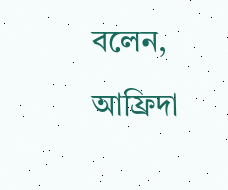বলেন, আফ্রিদা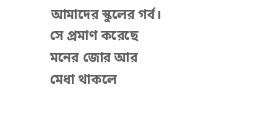আমাদের স্কুলের গর্ব। সে প্রমাণ করেছে মনের জোর আর মেধা থাকলে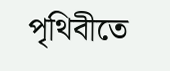পৃথিবীতে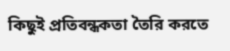কিছুই প্রতিবন্ধকতা তৈরি করতে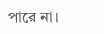পারে না।